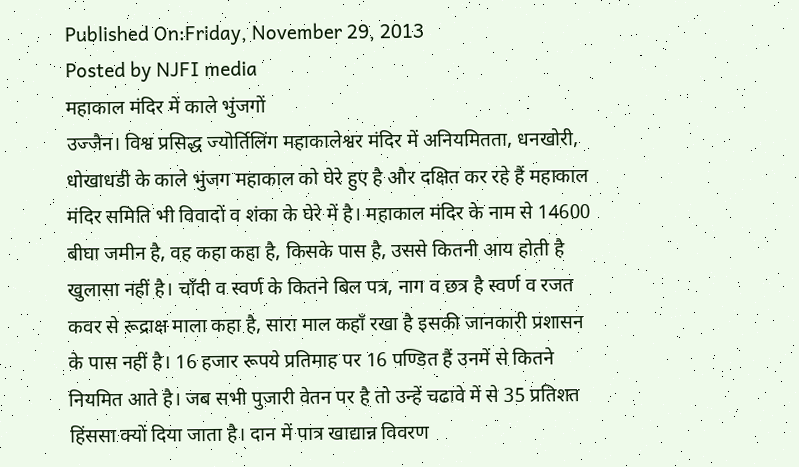Published On:Friday, November 29, 2013
Posted by NJFI media
महाकाल मंदिर में काले भुंजगों
उज्जैन। विश्व प्रसिद्ध ज्योर्तिलिंग महाकालेश्वर मंदिर में अनियमितता, धनखोरी, धोखाधडी के काले भुंजग महाकाल को घेरे हुए है और दक्षित कर रहे हैं महाकाल मंदिर समिति भी विवादों व शंका के घेरे में है। महाकाल मंदिर के नाम से 14600 बीघा जमीन है, वह कहा कहा है, किसके पास है, उससे कितनी आय होती है खुलासा नहीं है। चॉंदी व स्वर्ण के कितने बिल पत्र, नाग व छत्र है स्वर्ण व रजत कवर से रूद्राक्ष माला कहा है, सारा माल कहॉं रखा है इसकी जानकारी प्रशासन के पास नहीं है। 16 हजार रूपये प्रतिमाह पर 16 पण्डित हैं उनमें से कितने नियमित आते है। जब सभी पुजारी वेतन पर है तो उन्हें चढावे में से 35 प्रतिशत हिंससा क्यों दिया जाता है। दान में पात्र खाद्यान्न विवरण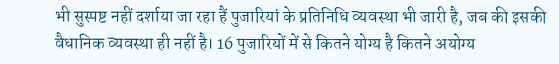भी सुस्पष्ट नहीं दर्शाया जा रहा हैं पुजारियां के प्रतिनिधि व्यवस्था भी जारी है, जब की इसकी वैधानिक व्यवस्था ही नहीं है। 16 पुजारियों में से कितने योग्य है कितने अयोग्य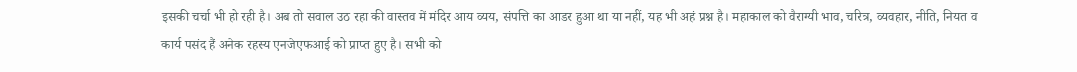इसकी चर्चा भी हो रही है। अब तो सवाल उठ रहा की वास्तव में मंदिर आय व्यय, संपत्ति का आडर हुआ था या नहीं, यह भी अहं प्रश्न है। महाकाल को वैराग्यी भाव, चरित्र, व्यवहार, नीति, नियत व कार्य पसंद हैं अनेक रहस्य एनजेएफआई को प्राप्त हुए है। सभी को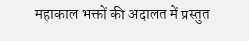महाकाल भक्तों की अदालत में प्रस्तुत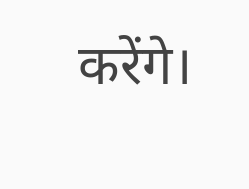करेंगे।